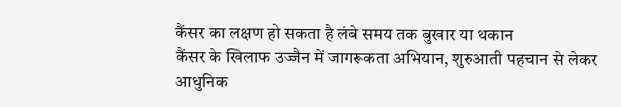कैंसर का लक्षण हो सकता है लंबे समय तक बुखार या थकान
कैंसर के खिलाफ उज्जैन में जागरूकता अभियान, शुरुआती पहचान से लेकर आधुनिक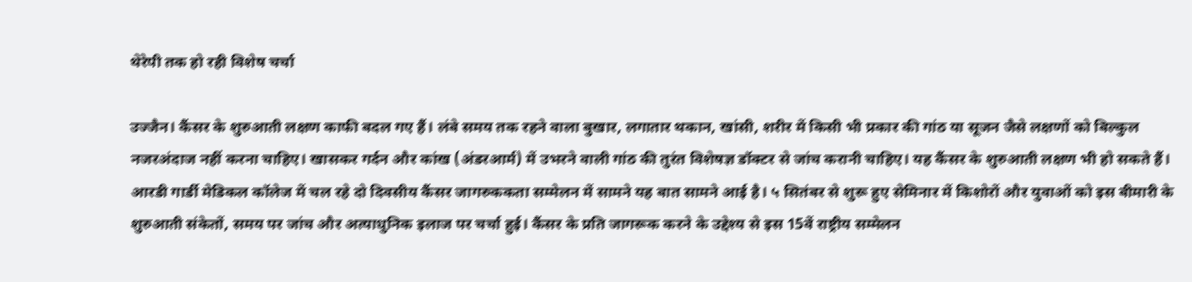थेरेपी तक हो रही विशेष चर्चा

उज्जैन। कैंसर के शुरुआती लक्षण काफी बदल गए हैं। लंबे समय तक रहने वाला बुखार, लगातार थकान, खांसी, शरीर में किसी भी प्रकार की गांठ या सूजन जैसे लक्षणों को बिल्कुल नजरअंदाज नहीं करना चाहिए। खासकर गर्दन और कांख (अंडरआर्म) में उभरने वाली गांठ की तुरंत विशेषज्ञ डॉक्टर से जांच करानी चाहिए। यह कैंसर के शुरुआती लक्षण भी हो सकते हैं।
आरडी गार्डी मेडिकल कॉलेज में चल रहे दो दिवसीय कैंसर जागरुककता सम्मेलन में सामने यह बात सामने आई है। ५ सितंबर से शुरू हुए सेमिनार में किशोरों और युवाओं को इस बीमारी के शुरुआती संकेतों, समय पर जांच और अत्याधुनिक इलाज पर चर्चा हुई। कैंसर के प्रति जागरूक करने के उद्देश्य से इस 15वें राष्ट्रीय सम्मेलन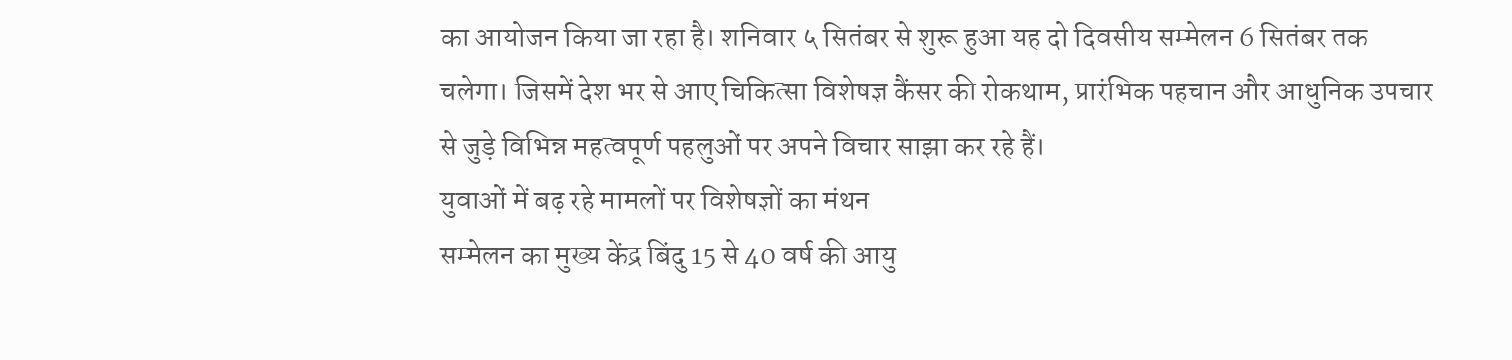का आयोजन किया जा रहा है। शनिवार ५ सितंबर से शुरू हुआ यह दो दिवसीय सम्मेलन 6 सितंबर तक चलेगा। जिसमें देश भर से आए चिकित्सा विशेषज्ञ कैंसर की रोकथाम, प्रारंभिक पहचान और आधुनिक उपचार से जुड़े विभिन्न महत्वपूर्ण पहलुओं पर अपने विचार साझा कर रहे हैं।
युवाओं में बढ़ रहे मामलों पर विशेषज्ञों का मंथन
सम्मेलन का मुख्य केंद्र बिंदु 15 से 40 वर्ष की आयु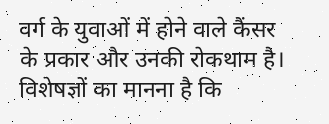वर्ग के युवाओं में होने वाले कैंसर के प्रकार और उनकी रोकथाम है। विशेषज्ञों का मानना है कि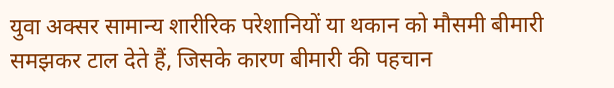युवा अक्सर सामान्य शारीरिक परेशानियों या थकान को मौसमी बीमारी समझकर टाल देते हैं, जिसके कारण बीमारी की पहचान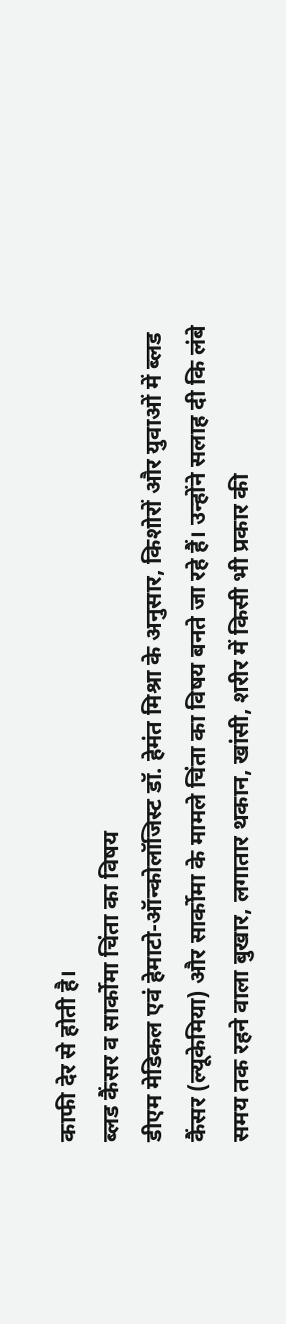काफी देर से होती है।
ब्लड कैंसर व सार्कोमा चिंता का विषय
डीएम मेडिकल एवं हेमाटो-ऑन्कोलॉजिस्ट डॉ. हेमंत मिश्रा के अनुसार, किशोरों और युवाओं में ब्लड कैंसर (ल्यूकेमिया) और सार्कोमा के मामले चिंता का विषय बनते जा रहे हैं। उन्होंने सलाह दी कि लंबे समय तक रहने वाला बुखार, लगातार थकान, खांसी, शरीर में किसी भी प्रकार की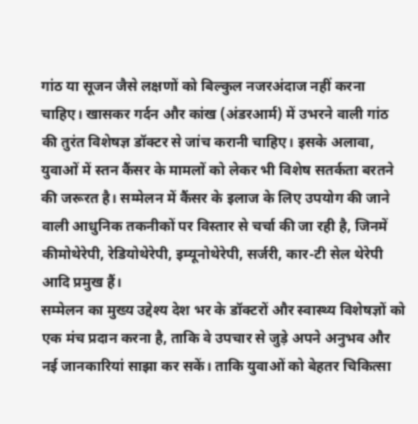गांठ या सूजन जैसे लक्षणों को बिल्कुल नजरअंदाज नहीं करना चाहिए। खासकर गर्दन और कांख (अंडरआर्म) में उभरने वाली गांठ की तुरंत विशेषज्ञ डॉक्टर से जांच करानी चाहिए। इसके अलावा, युवाओं में स्तन कैंसर के मामलों को लेकर भी विशेष सतर्कता बरतने की जरूरत है। सम्मेलन में कैंसर के इलाज के लिए उपयोग की जाने वाली आधुनिक तकनीकों पर विस्तार से चर्चा की जा रही है, जिनमें कीमोथेरेपी, रेडियोथेरेपी, इम्यूनोथेरेपी, सर्जरी, कार-टी सेल थेरेपी आदि प्रमुख हैं।
सम्मेलन का मुख्य उद्देश्य देश भर के डॉक्टरों और स्वास्थ्य विशेषज्ञों को एक मंच प्रदान करना है, ताकि वे उपचार से जुड़े अपने अनुभव और नई जानकारियां साझा कर सकें। ताकि युवाओं को बेहतर चिकित्सा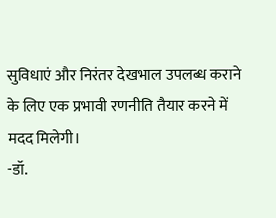सुविधाएं और निरंतर देखभाल उपलब्ध कराने के लिए एक प्रभावी रणनीति तैयार करने में मदद मिलेगी।
-डॉ.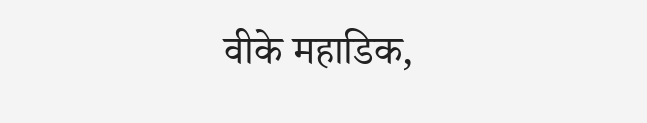वीके महाडिक,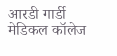आरडी गार्डी मेडिकल कॉलेज